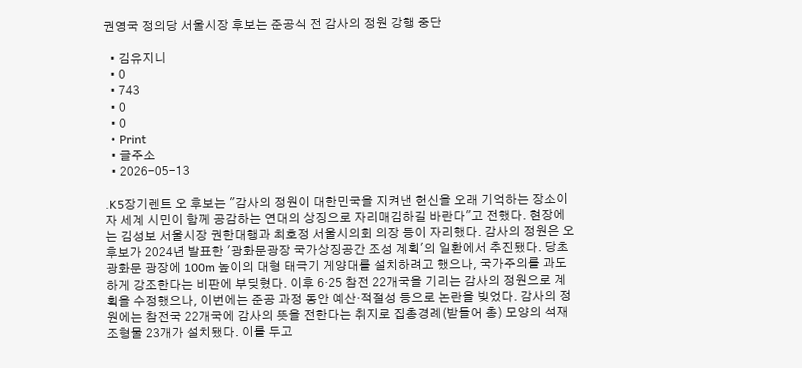권영국 정의당 서울시장 후보는 준공식 전 감사의 정원 강행 중단

  • 김유지니
  • 0
  • 743
  • 0
  • 0
  • Print
  • 글주소
  • 2026-05-13

.K5장기렌트 오 후보는 "감사의 정원이 대한민국을 지켜낸 헌신을 오래 기억하는 장소이자 세계 시민이 함께 공감하는 연대의 상징으로 자리매김하길 바란다"고 전했다. 현장에는 김성보 서울시장 권한대행과 최호정 서울시의회 의장 등이 자리했다. 감사의 정원은 오 후보가 2024년 발표한 '광화문광장 국가상징공간 조성 계획'의 일환에서 추진됐다. 당초 광화문 광장에 100m 높이의 대형 태극기 게양대를 설치하려고 했으나, 국가주의를 과도하게 강조한다는 비판에 부딪혔다. 이후 6·25 참전 22개국을 기리는 감사의 정원으로 계획을 수정했으나, 이번에는 준공 과정 동안 예산·적절성 등으로 논란을 빚었다. 감사의 정원에는 참전국 22개국에 감사의 뜻을 전한다는 취지로 집총경례(받들어 총) 모양의 석재 조형물 23개가 설치됐다. 이를 두고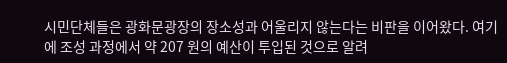시민단체들은 광화문광장의 장소성과 어울리지 않는다는 비판을 이어왔다. 여기에 조성 과정에서 약 207 원의 예산이 투입된 것으로 알려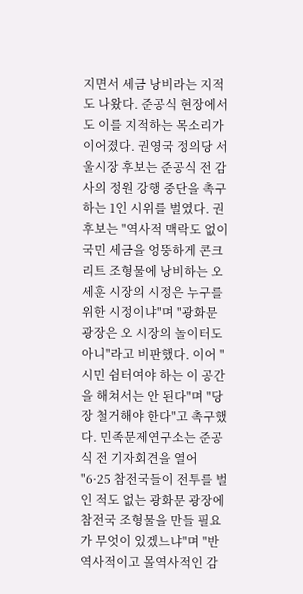지면서 세금 낭비라는 지적도 나왔다. 준공식 현장에서도 이를 지적하는 목소리가 이어졌다. 권영국 정의당 서울시장 후보는 준공식 전 감사의 정원 강행 중단을 촉구하는 1인 시위를 벌였다. 권 후보는 "역사적 맥락도 없이 국민 세금을 엉뚱하게 콘크리트 조형물에 낭비하는 오세훈 시장의 시정은 누구를 위한 시정이냐"며 "광화문 광장은 오 시장의 놀이터도 아니"라고 비판했다. 이어 "시민 쉼터여야 하는 이 공간을 해쳐서는 안 된다"며 "당장 철거해야 한다"고 촉구했다. 민족문제연구소는 준공식 전 기자회견을 열어 "6·25 참전국들이 전투를 벌인 적도 없는 광화문 광장에 참전국 조형물을 만들 필요가 무엇이 있겠느냐"며 "반역사적이고 몰역사적인 감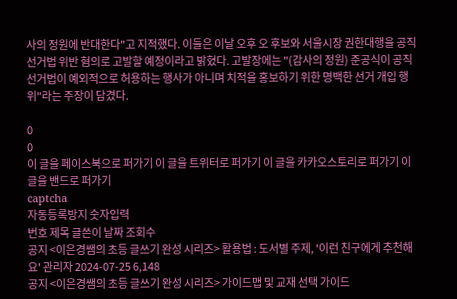사의 정원에 반대한다"고 지적했다. 이들은 이날 오후 오 후보와 서울시장 권한대행을 공직선거법 위반 혐의로 고발할 예정이라고 밝혔다. 고발장에는 "(감사의 정원) 준공식이 공직선거법이 예외적으로 허용하는 행사가 아니며 치적을 홍보하기 위한 명백한 선거 개입 행위"라는 주장이 담겼다.

0
0
이 글을 페이스북으로 퍼가기 이 글을 트위터로 퍼가기 이 글을 카카오스토리로 퍼가기 이 글을 밴드로 퍼가기
captcha
자동등록방지 숫자입력
번호 제목 글쓴이 날짜 조회수
공지 <이은경쌤의 초등 글쓰기 완성 시리즈> 활용법 : 도서별 주제, '이런 친구에게 추천해요' 관리자 2024-07-25 6,148
공지 <이은경쌤의 초등 글쓰기 완성 시리즈> 가이드맵 및 교재 선택 가이드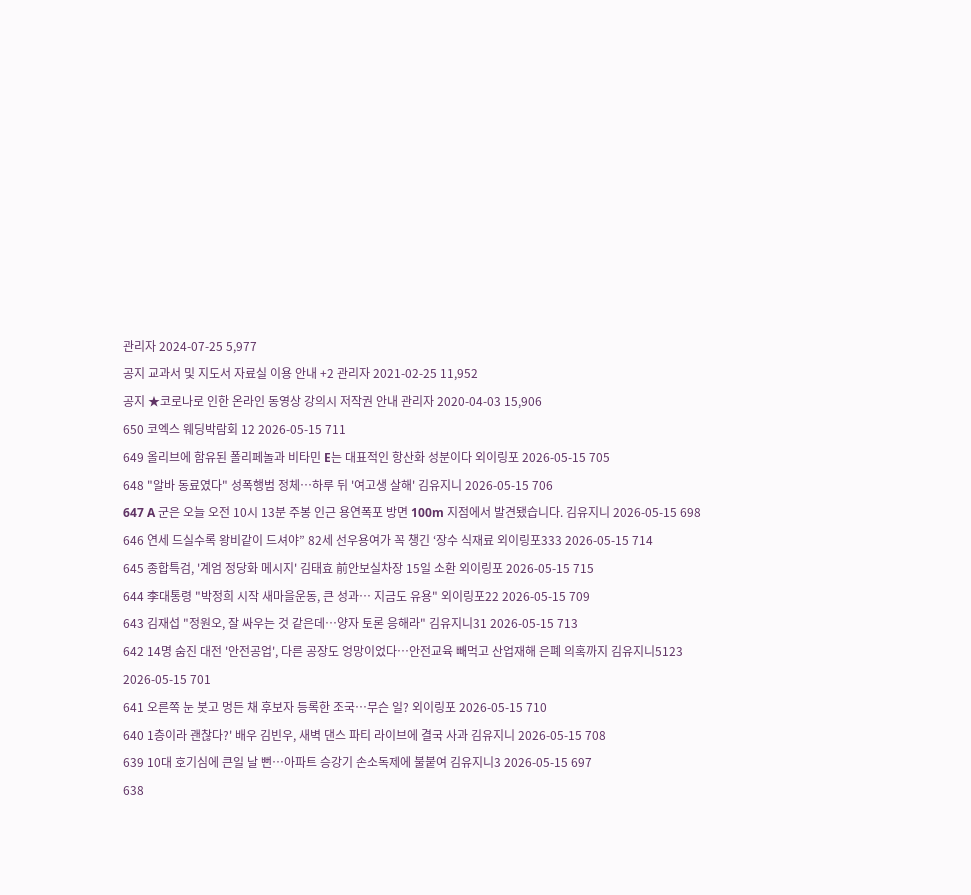관리자 2024-07-25 5,977
공지 교과서 및 지도서 자료실 이용 안내 +2 관리자 2021-02-25 11,952
공지 ★코로나로 인한 온라인 동영상 강의시 저작권 안내 관리자 2020-04-03 15,906
650 코엑스 웨딩박람회 12 2026-05-15 711
649 올리브에 함유된 폴리페놀과 비타민 E는 대표적인 항산화 성분이다 외이링포 2026-05-15 705
648 "알바 동료였다" 성폭행범 정체…하루 뒤 '여고생 살해' 김유지니 2026-05-15 706
647 A 군은 오늘 오전 10시 13분 주봉 인근 용연폭포 방면 100m 지점에서 발견됐습니다. 김유지니 2026-05-15 698
646 연세 드실수록 왕비같이 드셔야” 82세 선우용여가 꼭 챙긴 ‘장수 식재료 외이링포333 2026-05-15 714
645 종합특검, '계엄 정당화 메시지' 김태효 前안보실차장 15일 소환 외이링포 2026-05-15 715
644 李대통령 "박정희 시작 새마을운동, 큰 성과… 지금도 유용" 외이링포22 2026-05-15 709
643 김재섭 "정원오, 잘 싸우는 것 같은데…양자 토론 응해라" 김유지니31 2026-05-15 713
642 14명 숨진 대전 '안전공업', 다른 공장도 엉망이었다…안전교육 빼먹고 산업재해 은폐 의혹까지 김유지니5123 2026-05-15 701
641 오른쪽 눈 붓고 멍든 채 후보자 등록한 조국…무슨 일? 외이링포 2026-05-15 710
640 1층이라 괜찮다?' 배우 김빈우, 새벽 댄스 파티 라이브에 결국 사과 김유지니 2026-05-15 708
639 10대 호기심에 큰일 날 뻔…아파트 승강기 손소독제에 불붙여 김유지니3 2026-05-15 697
638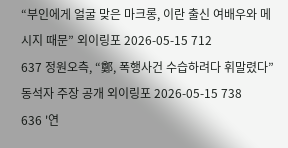“부인에게 얼굴 맞은 마크롱, 이란 출신 여배우와 메시지 때문” 외이링포 2026-05-15 712
637 정원오측, “鄭, 폭행사건 수습하려다 휘말렸다” 동석자 주장 공개 외이링포 2026-05-15 738
636 '연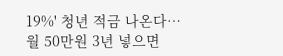19%' 청년 적금 나온다… 월 50만원 3년 넣으면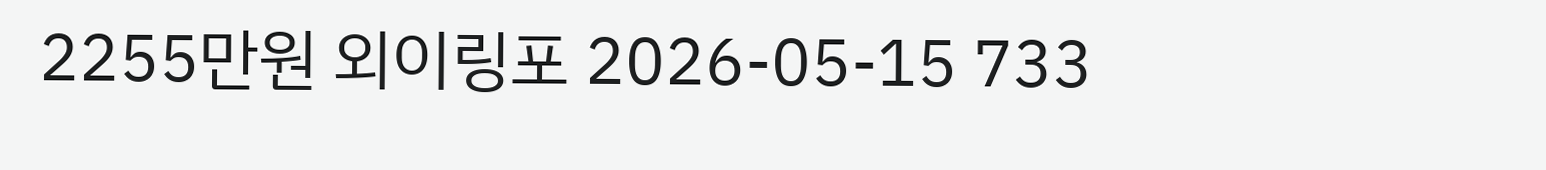2255만원 외이링포 2026-05-15 733